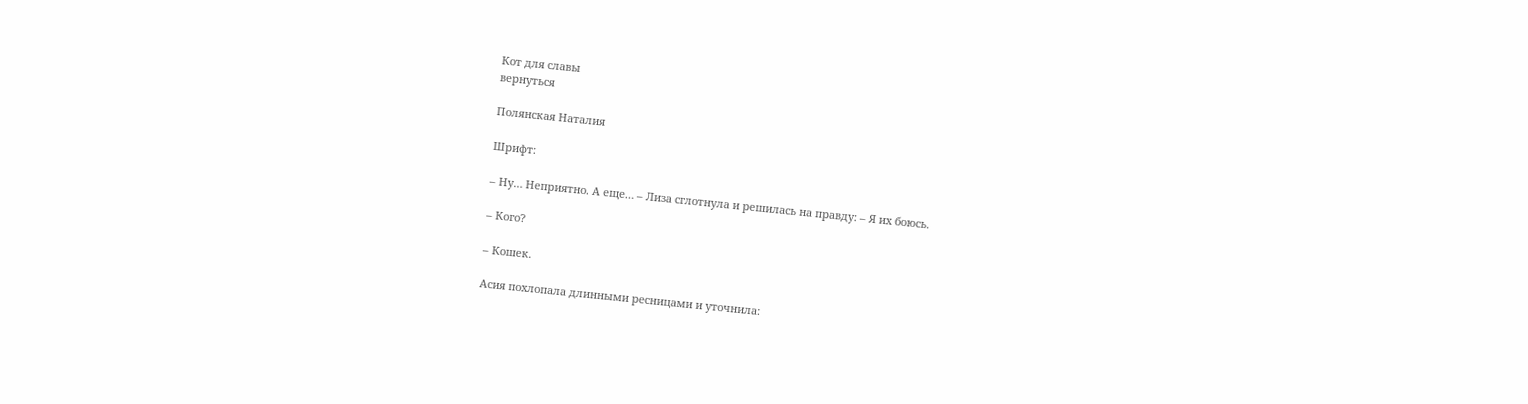Кот для славы
вернуться

Полянская Наталия

Шрифт:

– Ну… Неприятно. А еще… – Лиза сглотнула и решилась на правду: – Я их боюсь.

– Кого?

– Кошек.

Асия похлопала длинными ресницами и уточнила: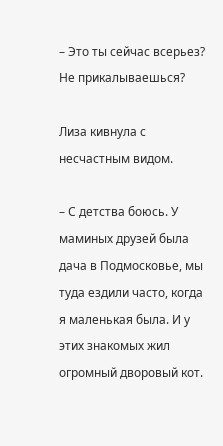– Это ты сейчас всерьез? Не прикалываешься?

Лиза кивнула с несчастным видом.

– С детства боюсь. У маминых друзей была дача в Подмосковье, мы туда ездили часто, когда я маленькая была. И у этих знакомых жил огромный дворовый кот.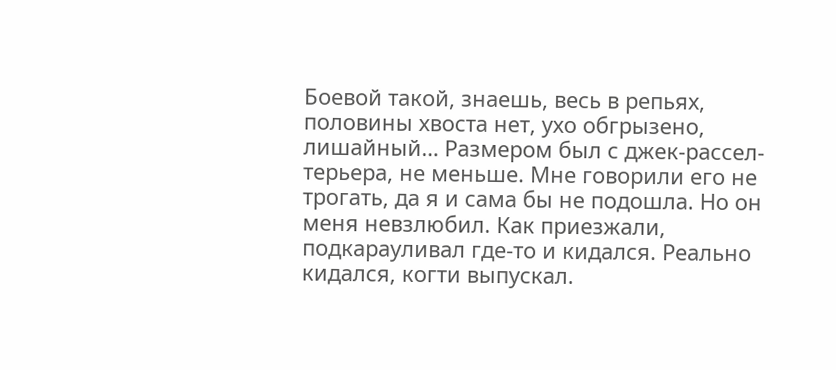Боевой такой, знаешь, весь в репьях, половины хвоста нет, ухо обгрызено, лишайный… Размером был с джек-рассел-терьера, не меньше. Мне говорили его не трогать, да я и сама бы не подошла. Но он меня невзлюбил. Как приезжали, подкарауливал где-то и кидался. Реально кидался, когти выпускал.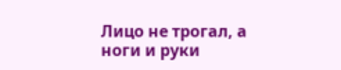Лицо не трогал, а ноги и руки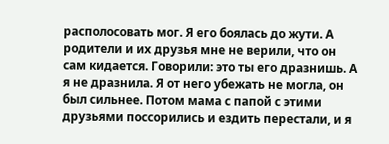располосовать мог. Я его боялась до жути. А родители и их друзья мне не верили, что он сам кидается. Говорили: это ты его дразнишь. А я не дразнила. Я от него убежать не могла, он был сильнее. Потом мама с папой с этими друзьями поссорились и ездить перестали, и я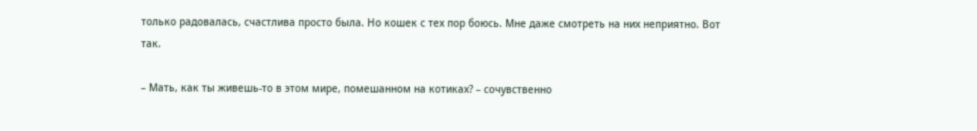только радовалась, счастлива просто была. Но кошек с тех пор боюсь. Мне даже смотреть на них неприятно. Вот так.

– Мать, как ты живешь-то в этом мире, помешанном на котиках? – сочувственно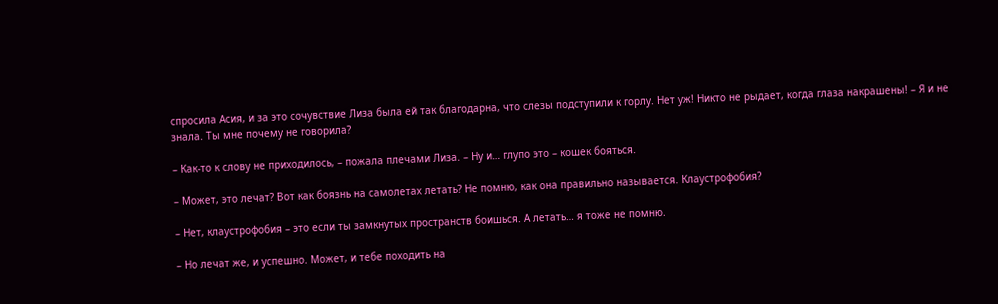спросила Асия, и за это сочувствие Лиза была ей так благодарна, что слезы подступили к горлу. Нет уж! Никто не рыдает, когда глаза накрашены! – Я и не знала. Ты мне почему не говорила?

– Как-то к слову не приходилось, – пожала плечами Лиза. – Ну и… глупо это – кошек бояться.

– Может, это лечат? Вот как боязнь на самолетах летать? Не помню, как она правильно называется. Клаустрофобия?

– Нет, клаустрофобия – это если ты замкнутых пространств боишься. А летать… я тоже не помню.

– Но лечат же, и успешно. Может, и тебе походить на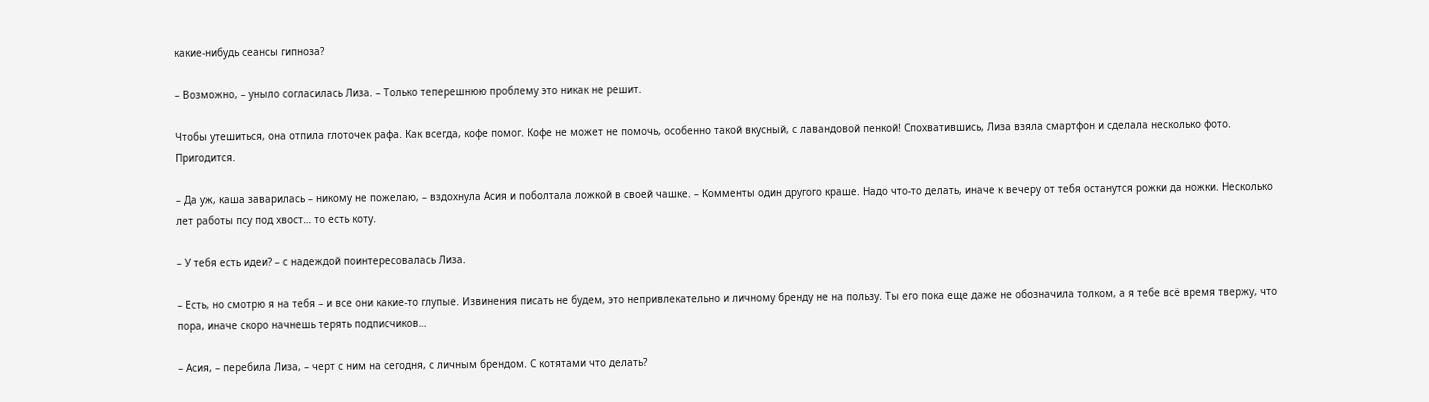какие-нибудь сеансы гипноза?

– Возможно, – уныло согласилась Лиза. – Только теперешнюю проблему это никак не решит.

Чтобы утешиться, она отпила глоточек рафа. Как всегда, кофе помог. Кофе не может не помочь, особенно такой вкусный, с лавандовой пенкой! Спохватившись, Лиза взяла смартфон и сделала несколько фото. Пригодится.

– Да уж, каша заварилась – никому не пожелаю, – вздохнула Асия и поболтала ложкой в своей чашке. – Комменты один другого краше. Надо что-то делать, иначе к вечеру от тебя останутся рожки да ножки. Несколько лет работы псу под хвост… то есть коту.

– У тебя есть идеи? – с надеждой поинтересовалась Лиза.

– Есть, но смотрю я на тебя – и все они какие-то глупые. Извинения писать не будем, это непривлекательно и личному бренду не на пользу. Ты его пока еще даже не обозначила толком, а я тебе всё время твержу, что пора, иначе скоро начнешь терять подписчиков…

– Асия, – перебила Лиза, – черт с ним на сегодня, с личным брендом. С котятами что делать?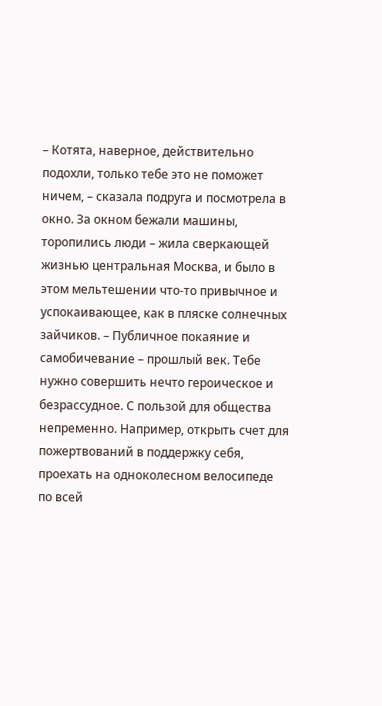– Котята, наверное, действительно подохли, только тебе это не поможет ничем, – сказала подруга и посмотрела в окно. За окном бежали машины, торопились люди – жила сверкающей жизнью центральная Москва, и было в этом мельтешении что-то привычное и успокаивающее, как в пляске солнечных зайчиков. – Публичное покаяние и самобичевание – прошлый век. Тебе нужно совершить нечто героическое и безрассудное. С пользой для общества непременно. Например, открыть счет для пожертвований в поддержку себя, проехать на одноколесном велосипеде по всей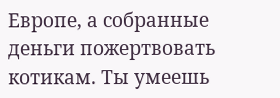Европе, а собранные деньги пожертвовать котикам. Ты умеешь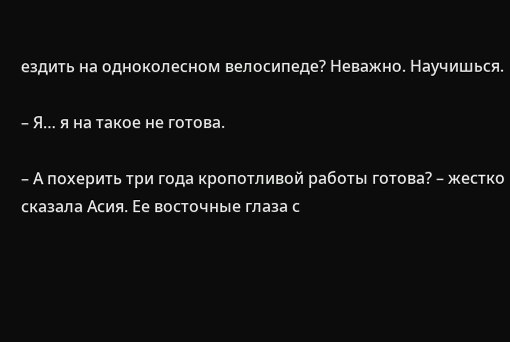ездить на одноколесном велосипеде? Неважно. Научишься.

– Я… я на такое не готова.

– А похерить три года кропотливой работы готова? – жестко сказала Асия. Ее восточные глаза с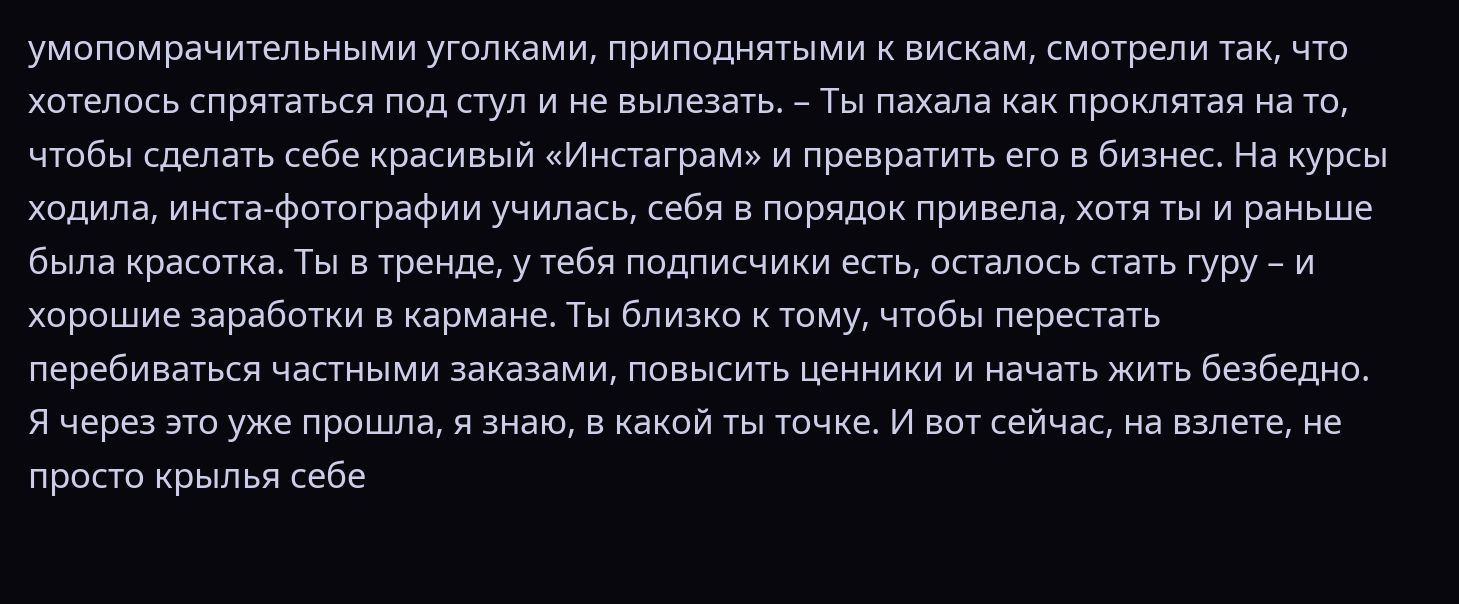умопомрачительными уголками, приподнятыми к вискам, смотрели так, что хотелось спрятаться под стул и не вылезать. – Ты пахала как проклятая на то, чтобы сделать себе красивый «Инстаграм» и превратить его в бизнес. На курсы ходила, инста-фотографии училась, себя в порядок привела, хотя ты и раньше была красотка. Ты в тренде, у тебя подписчики есть, осталось стать гуру – и хорошие заработки в кармане. Ты близко к тому, чтобы перестать перебиваться частными заказами, повысить ценники и начать жить безбедно. Я через это уже прошла, я знаю, в какой ты точке. И вот сейчас, на взлете, не просто крылья себе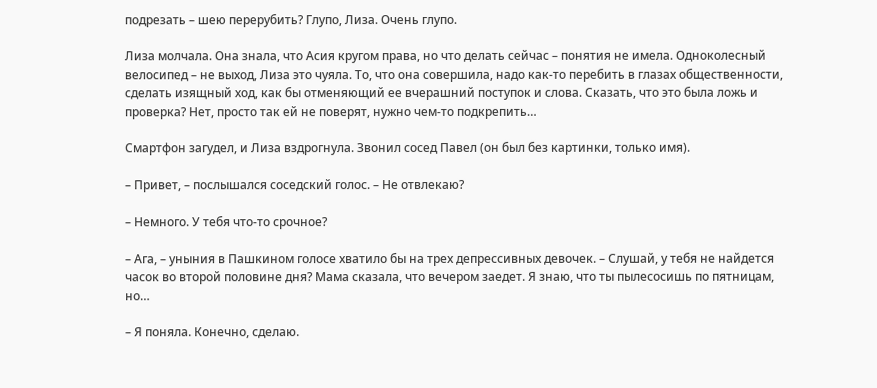подрезать – шею перерубить? Глупо, Лиза. Очень глупо.

Лиза молчала. Она знала, что Асия кругом права, но что делать сейчас – понятия не имела. Одноколесный велосипед – не выход, Лиза это чуяла. То, что она совершила, надо как-то перебить в глазах общественности, сделать изящный ход, как бы отменяющий ее вчерашний поступок и слова. Сказать, что это была ложь и проверка? Нет, просто так ей не поверят, нужно чем-то подкрепить…

Смартфон загудел, и Лиза вздрогнула. Звонил сосед Павел (он был без картинки, только имя).

– Привет, – послышался соседский голос. – Не отвлекаю?

– Немного. У тебя что-то срочное?

– Ага, – уныния в Пашкином голосе хватило бы на трех депрессивных девочек. – Слушай, у тебя не найдется часок во второй половине дня? Мама сказала, что вечером заедет. Я знаю, что ты пылесосишь по пятницам, но…

– Я поняла. Конечно, сделаю.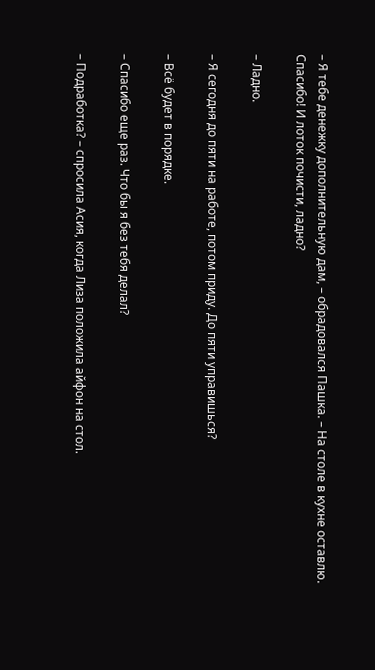– Я тебе денежку дополнительную дам, – обрадовался Пашка. – На столе в кухне оставлю. Спасибо! И лоток почисти, ладно?

– Ладно.

– Я сегодня до пяти на работе, потом приду. До пяти управишься?

– Всё будет в порядке.

– Спасибо еще раз. Что бы я без тебя делал?

– Подработка? – спросила Асия, когда Лиза положила айфон на стол.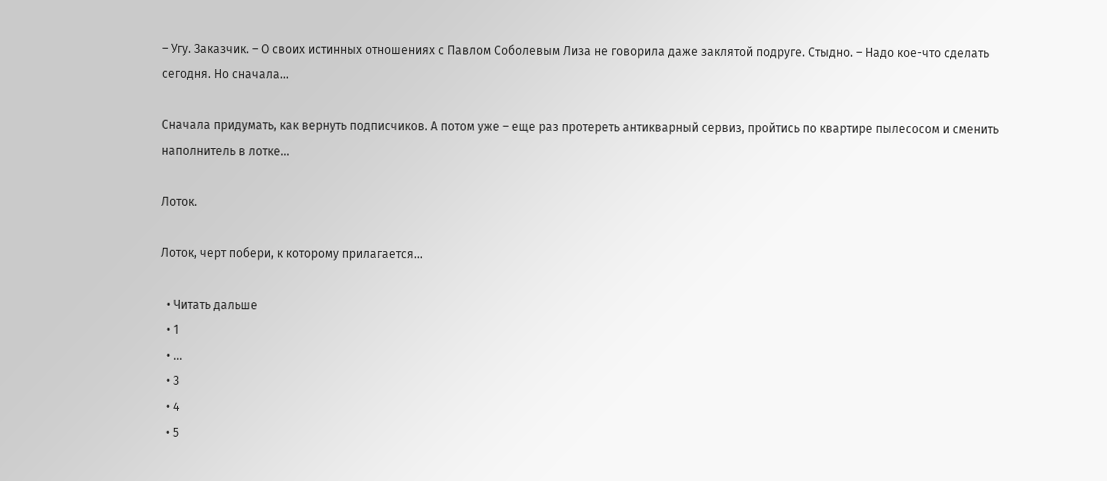– Угу. Заказчик. – О своих истинных отношениях с Павлом Соболевым Лиза не говорила даже заклятой подруге. Стыдно. – Надо кое-что сделать сегодня. Но сначала…

Сначала придумать, как вернуть подписчиков. А потом уже – еще раз протереть антикварный сервиз, пройтись по квартире пылесосом и сменить наполнитель в лотке…

Лоток.

Лоток, черт побери, к которому прилагается…

  • Читать дальше
  • 1
  • ...
  • 3
  • 4
  • 5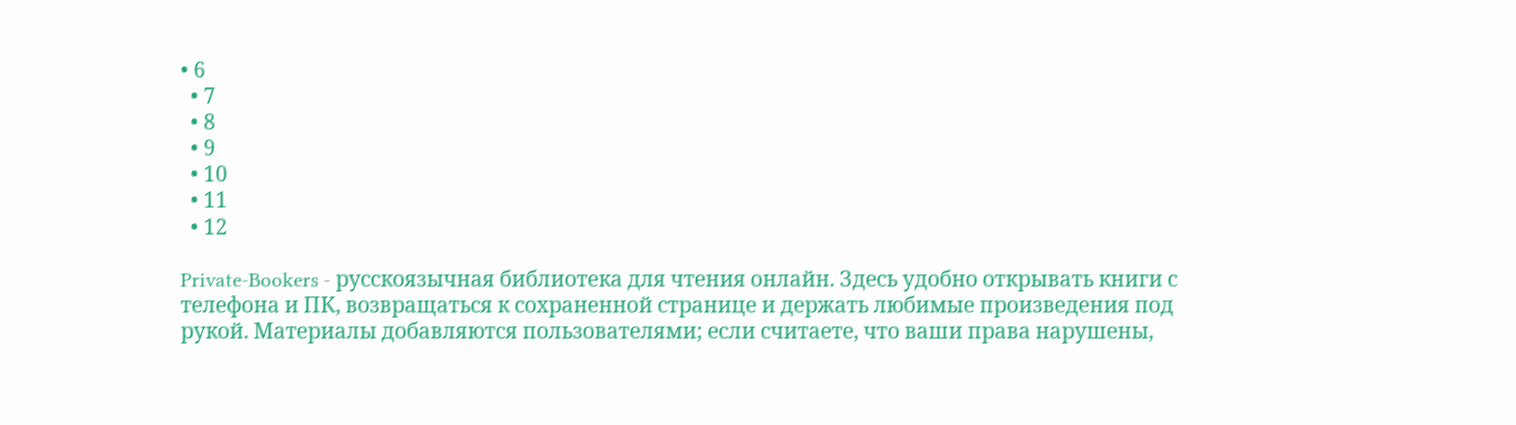• 6
  • 7
  • 8
  • 9
  • 10
  • 11
  • 12

Private-Bookers - русскоязычная библиотека для чтения онлайн. Здесь удобно открывать книги с телефона и ПК, возвращаться к сохраненной странице и держать любимые произведения под рукой. Материалы добавляются пользователями; если считаете, что ваши права нарушены,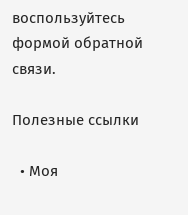воспользуйтесь формой обратной связи.

Полезные ссылки

  • Моя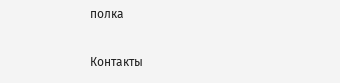полка

Контакты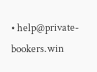• help@private-bookers.win